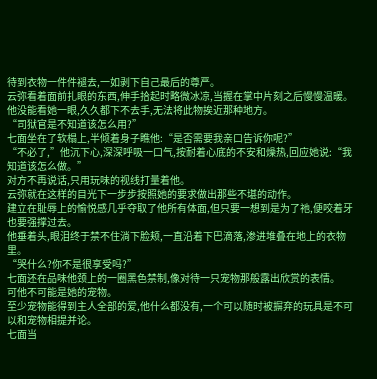待到衣物一件件褪去,一如剥下自己最后的尊严。
云弥看着面前扎眼的东西,伸手拾起时略微冰凉,当握在掌中片刻之后慢慢温暖。
他没能看她一眼,久久都下不去手,无法将此物挨近那种地方。
“司狱官是不知道该怎么用?”
七面坐在了软榻上,半倾着身子瞧他:“是否需要我亲口告诉你呢?”
“不必了,”他沉下心,深深呼吸一口气,按耐着心底的不安和燥热,回应她说:“我知道该怎么做。”
对方不再说话,只用玩味的视线打量着他。
云弥就在这样的目光下一步步按照她的要求做出那些不堪的动作。
建立在耻辱上的愉悦感几乎夺取了他所有体面,但只要一想到是为了祂,便咬着牙也要强撑过去。
他垂着头,眼泪终于禁不住淌下脸颊,一直沿着下巴滴落,渗进堆叠在地上的衣物里。
“哭什么?你不是很享受吗?”
七面还在品味他颈上的一圈黑色禁制,像对待一只宠物那般露出欣赏的表情。
可他不可能是她的宠物。
至少宠物能得到主人全部的爱,他什么都没有,一个可以随时被摒弃的玩具是不可以和宠物相提并论。
七面当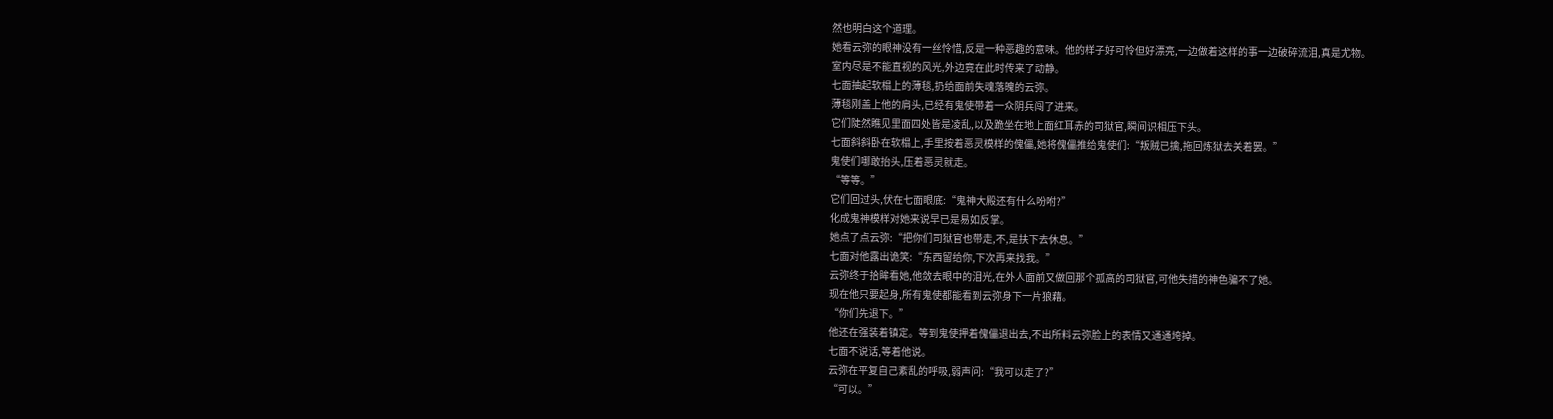然也明白这个道理。
她看云弥的眼神没有一丝怜惜,反是一种恶趣的意味。他的样子好可怜但好漂亮,一边做着这样的事一边破碎流泪,真是尤物。
室内尽是不能直视的风光,外边竟在此时传来了动静。
七面抽起软榻上的薄毯,扔给面前失魂落魄的云弥。
薄毯刚盖上他的肩头,已经有鬼使带着一众阴兵闯了进来。
它们陡然瞧见里面四处皆是凌乱,以及跪坐在地上面红耳赤的司狱官,瞬间识相压下头。
七面斜斜卧在软榻上,手里按着恶灵模样的傀儡,她将傀儡推给鬼使们:“叛贼已擒,拖回炼狱去关着罢。”
鬼使们哪敢抬头,压着恶灵就走。
“等等。”
它们回过头,伏在七面眼底:“鬼神大殿还有什么吩咐?”
化成鬼神模样对她来说早已是易如反掌。
她点了点云弥:“把你们司狱官也带走,不,是扶下去休息。”
七面对他露出诡笑:“东西留给你,下次再来找我。”
云弥终于拾眸看她,他敛去眼中的泪光,在外人面前又做回那个孤高的司狱官,可他失措的神色骗不了她。
现在他只要起身,所有鬼使都能看到云弥身下一片狼藉。
“你们先退下。”
他还在强装着镇定。等到鬼使押着傀儡退出去,不出所料云弥脸上的表情又通通垮掉。
七面不说话,等着他说。
云弥在平复自己紊乱的呼吸,弱声问:“我可以走了?”
“可以。”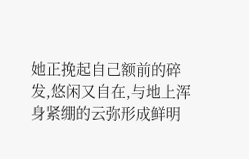她正挽起自己额前的碎发,悠闲又自在,与地上浑身紧绷的云弥形成鲜明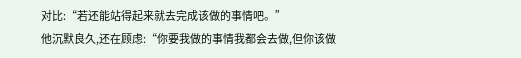对比:“若还能站得起来就去完成该做的事情吧。”
他沉默良久,还在顾虑:“你要我做的事情我都会去做,但你该做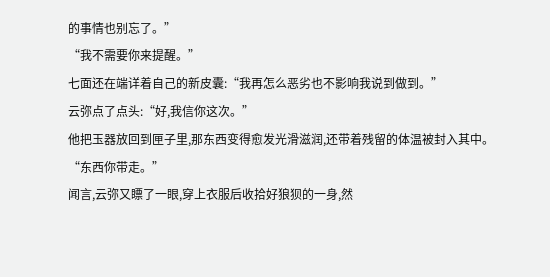的事情也别忘了。”
“我不需要你来提醒。”
七面还在端详着自己的新皮囊:“我再怎么恶劣也不影响我说到做到。”
云弥点了点头:“好,我信你这次。”
他把玉器放回到匣子里,那东西变得愈发光滑滋润,还带着残留的体温被封入其中。
“东西你带走。”
闻言,云弥又瞟了一眼,穿上衣服后收拾好狼狈的一身,然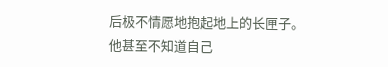后极不情愿地抱起地上的长匣子。
他甚至不知道自己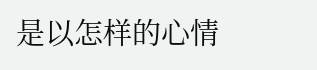是以怎样的心情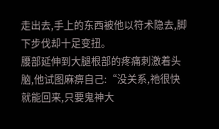走出去,手上的东西被他以符术隐去,脚下步伐却十足变扭。
腰部延伸到大腿根部的疼痛刺激着头脑,他试图麻痹自己:“没关系,祂很快就能回来,只要鬼神大